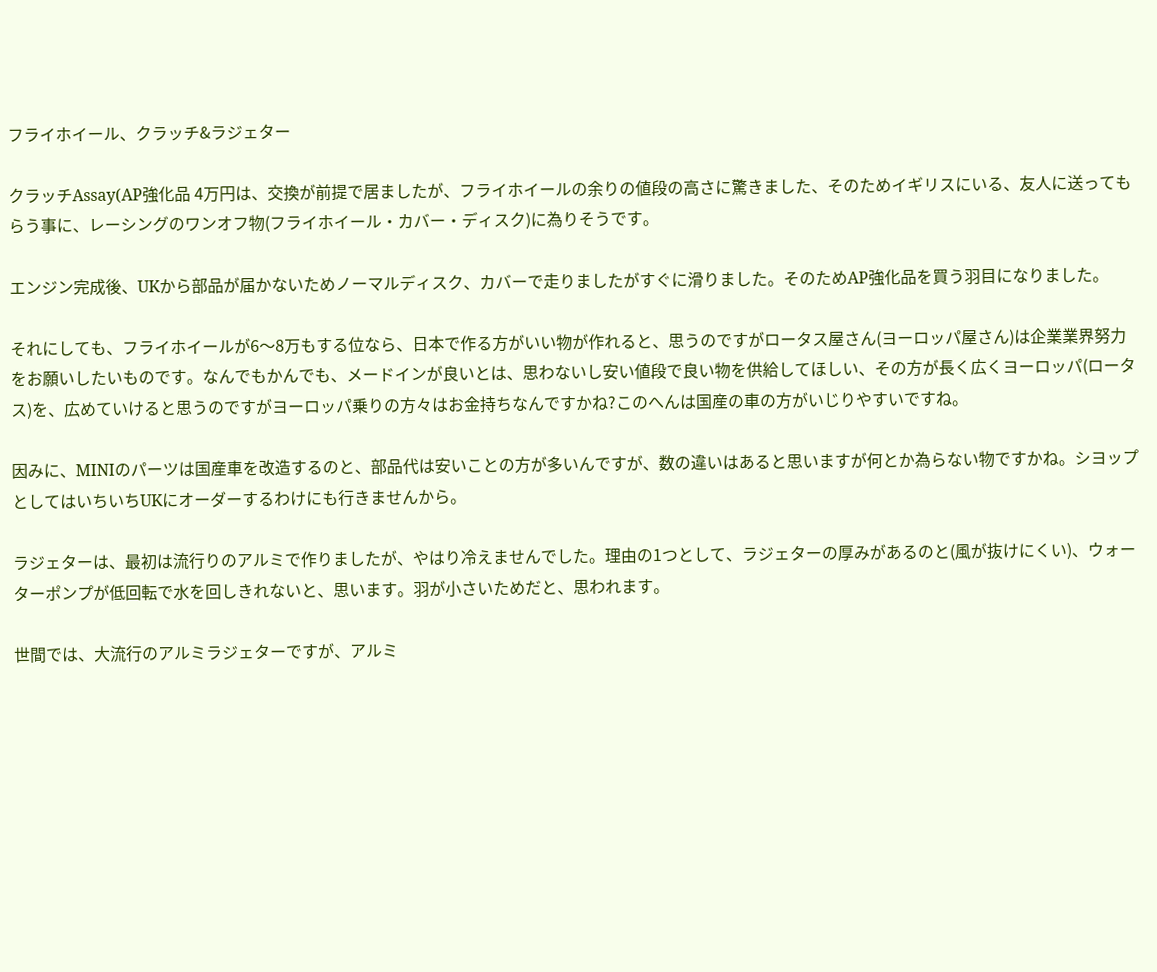フライホイール、クラッチ&ラジェター

クラッチAssay(AP強化品 4万円は、交換が前提で居ましたが、フライホイールの余りの値段の高さに驚きました、そのためイギリスにいる、友人に送ってもらう事に、レーシングのワンオフ物(フライホイール・カバー・ディスク)に為りそうです。

エンジン完成後、UKから部品が届かないためノーマルディスク、カバーで走りましたがすぐに滑りました。そのためAP強化品を買う羽目になりました。

それにしても、フライホイールが6〜8万もする位なら、日本で作る方がいい物が作れると、思うのですがロータス屋さん(ヨーロッパ屋さん)は企業業界努力をお願いしたいものです。なんでもかんでも、メードインが良いとは、思わないし安い値段で良い物を供給してほしい、その方が長く広くヨーロッパ(ロータス)を、広めていけると思うのですがヨーロッパ乗りの方々はお金持ちなんですかね?このへんは国産の車の方がいじりやすいですね。

因みに、MINIのパーツは国産車を改造するのと、部品代は安いことの方が多いんですが、数の違いはあると思いますが何とか為らない物ですかね。シヨップとしてはいちいちUKにオーダーするわけにも行きませんから。

ラジェターは、最初は流行りのアルミで作りましたが、やはり冷えませんでした。理由の1つとして、ラジェターの厚みがあるのと(風が抜けにくい)、ウォーターポンプが低回転で水を回しきれないと、思います。羽が小さいためだと、思われます。

世間では、大流行のアルミラジェターですが、アルミ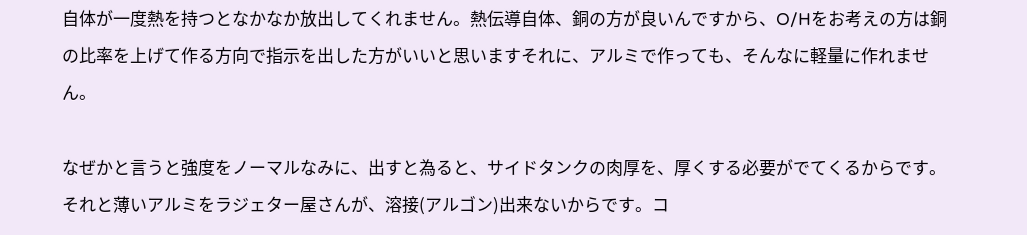自体が一度熱を持つとなかなか放出してくれません。熱伝導自体、銅の方が良いんですから、O/Hをお考えの方は銅の比率を上げて作る方向で指示を出した方がいいと思いますそれに、アルミで作っても、そんなに軽量に作れません。

なぜかと言うと強度をノーマルなみに、出すと為ると、サイドタンクの肉厚を、厚くする必要がでてくるからです。それと薄いアルミをラジェター屋さんが、溶接(アルゴン)出来ないからです。コ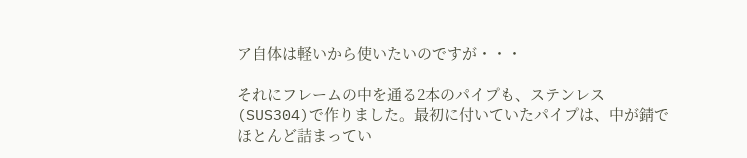ア自体は軽いから使いたいのですが・・・

それにフレームの中を通る2本のパイプも、ステンレス(SUS304)で作りました。最初に付いていたパイプは、中が錆でほとんど詰まってい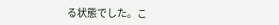る状態でした。こ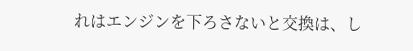れはエンジンを下ろさないと交換は、し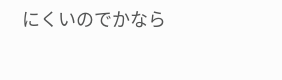にくいのでかなら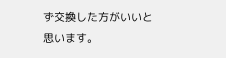ず交換した方がいいと思います。